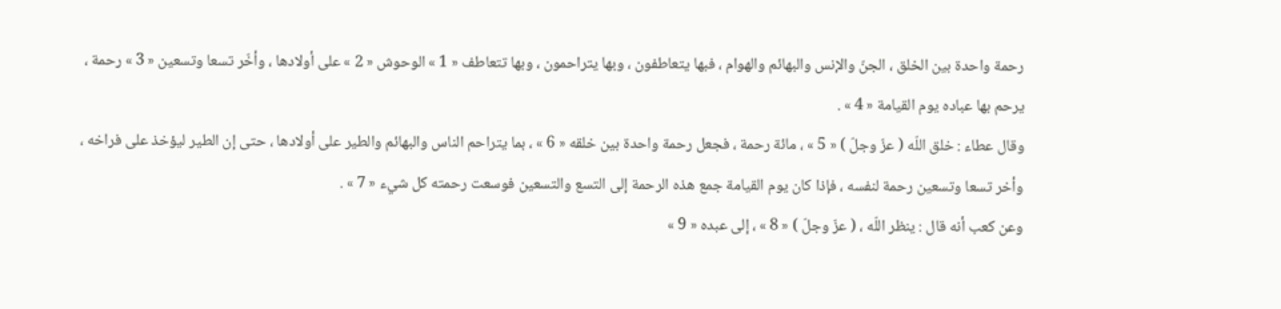رحمة واحدة بين الخلق ، الجنّ والإنس والبهائم والهوام ، فبها يتعاطفون ، وبها يتراحمون ، وبها تتعاطف « 1 » الوحوش « 2 » على أولادها ، وأخّر تسعا وتسعين « 3 » رحمة ، يرحم بها عباده يوم القيامة « 4 » .
وقال عطاء : خلق اللّه ( عزّ وجلّ ) « 5 » ، مائة رحمة ، فجعل رحمة واحدة بين خلقه « 6 » ، بما يتراحم الناس والبهائم والطير على أولادها ، حتى إن الطير ليؤخذ على فراخه ، وأخر تسعا وتسعين رحمة لنفسه ، فإذا كان يوم القيامة جمع هذه الرحمة إلى التسع والتسعين فوسعت رحمته كل شيء « 7 » .
وعن كعب أنه قال : ينظر اللّه ، ( عزّ وجلّ ) « 8 » ، إلى عبده « 9 »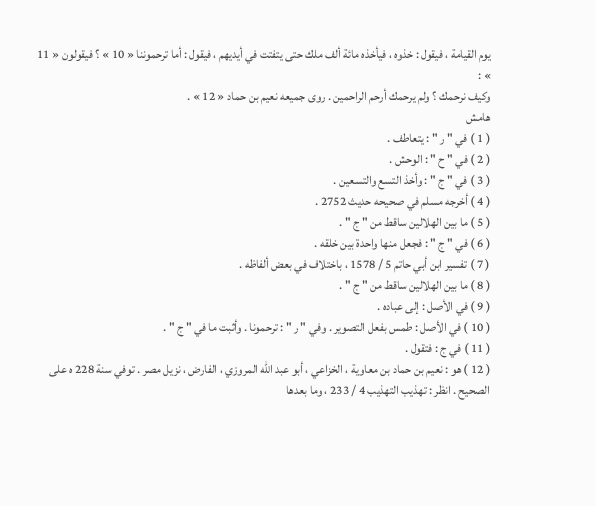يوم القيامة ، فيقول : خذوه ، فيأخذه مائة ألف ملك حتى يتفتت في أيديهم ، فيقول : أما ترحموننا « 10 » ؟ فيقولون « 11 » :
وكيف نرحمك ؟ ولم يرحمك أرحم الراحمين . روى جميعه نعيم بن حماد « 12 » .
هامش
( 1 ) في " ر " : يتعاطف .
( 2 ) في " ح " : الوحش .
( 3 ) في " ج " : وأخذ التسع والتسعين .
( 4 ) أخرجه مسلم في صحيحه حديث 2752 .
( 5 ) ما بين الهلالين ساقط من " ج " .
( 6 ) في " ج " : فجعل منها واحدة بين خلقه .
( 7 ) تفسير ابن أبي حاتم 5 / 1578 ، باختلاف في بعض ألفاظه .
( 8 ) ما بين الهلالين ساقط من " ج " .
( 9 ) في الأصل : إلى عباده .
( 10 ) في الأصل : طمس بفعل التصوير . وفي " ر " : ترحمونا . وأثبت ما في " ج " .
( 11 ) في ج : فتقول .
( 12 ) هو : نعيم بن حماد بن معاوية ، الخزاعي ، أبو عبد اللّه المروزي ، الفارض ، نزيل مصر . توفي سنة 228 ه على الصحيح . انظر : تهذيب التهذيب 4 / 233 ، وما بعدها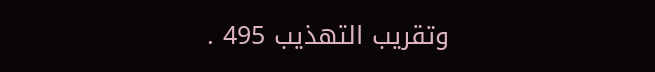وتقريب التهذيب 495 .